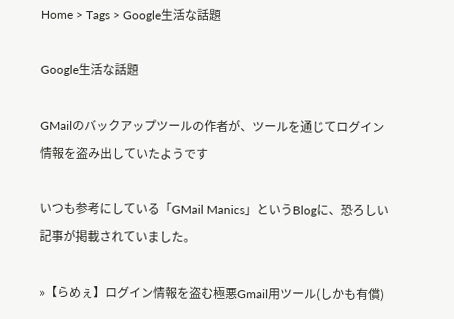Home > Tags > Google生活な話題

Google生活な話題

GMailのバックアップツールの作者が、ツールを通じてログイン情報を盗み出していたようです

いつも参考にしている「GMail Manics」というBlogに、恐ろしい記事が掲載されていました。

»【らめぇ】ログイン情報を盗む極悪Gmail用ツール(しかも有償)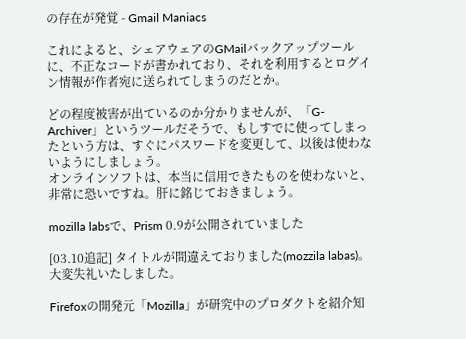の存在が発覚 - Gmail Maniacs

これによると、シェアウェアのGMailバックアップツールに、不正なコードが書かれており、それを利用するとログイン情報が作者宛に送られてしまうのだとか。

どの程度被害が出ているのか分かりませんが、「G-Archiver」というツールだそうで、もしすでに使ってしまったという方は、すぐにパスワードを変更して、以後は使わないようにしましょう。
オンラインソフトは、本当に信用できたものを使わないと、非常に恐いですね。肝に銘じておきましょう。

mozilla labsで、Prism 0.9が公開されていました

[03.10追記] タイトルが間違えておりました(mozzila labas)。大変失礼いたしました。

Firefoxの開発元「Mozilla」が研究中のプロダクトを紹介知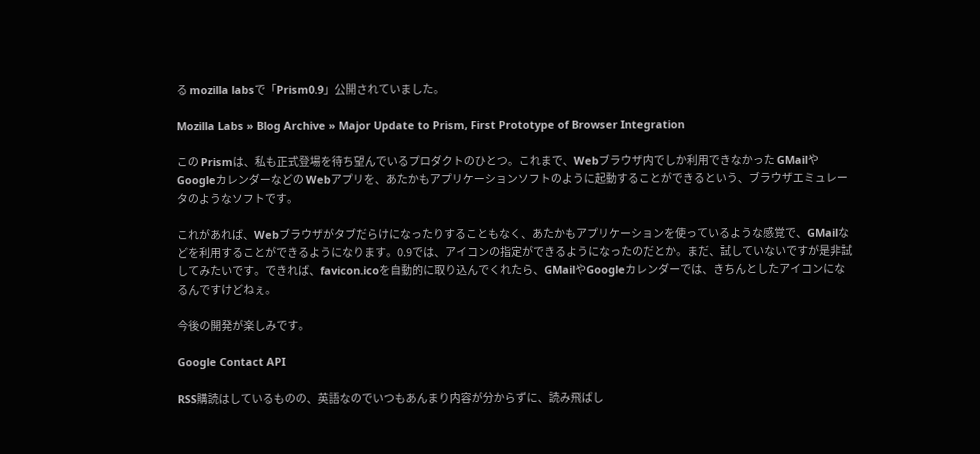る mozilla labsで「Prism0.9」公開されていました。

Mozilla Labs » Blog Archive » Major Update to Prism, First Prototype of Browser Integration

この Prismは、私も正式登場を待ち望んでいるプロダクトのひとつ。これまで、Webブラウザ内でしか利用できなかった GMailや Googleカレンダーなどの Webアプリを、あたかもアプリケーションソフトのように起動することができるという、ブラウザエミュレータのようなソフトです。

これがあれば、Webブラウザがタブだらけになったりすることもなく、あたかもアプリケーションを使っているような感覚で、GMailなどを利用することができるようになります。0.9では、アイコンの指定ができるようになったのだとか。まだ、試していないですが是非試してみたいです。できれば、favicon.icoを自動的に取り込んでくれたら、GMailやGoogleカレンダーでは、きちんとしたアイコンになるんですけどねぇ。

今後の開発が楽しみです。

Google Contact API

RSS購読はしているものの、英語なのでいつもあんまり内容が分からずに、読み飛ばし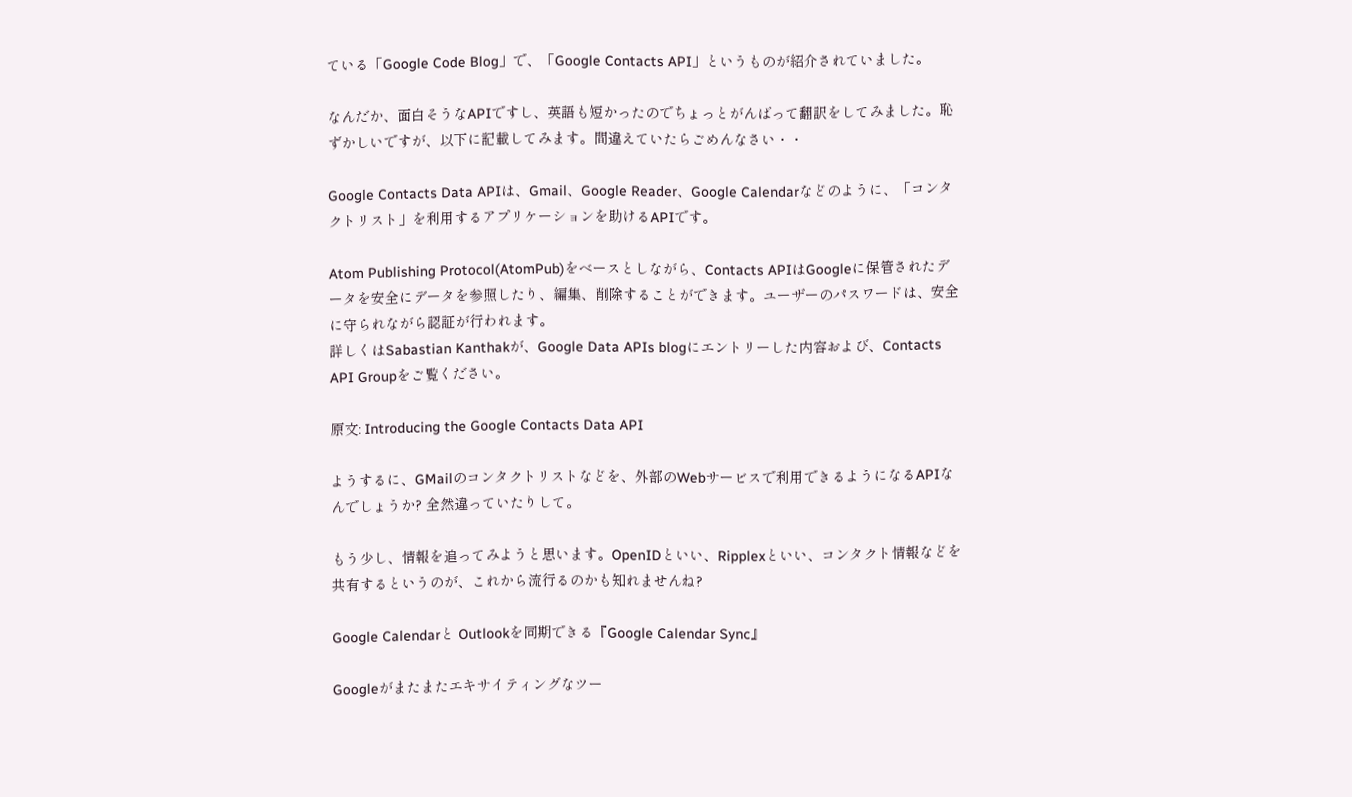ている「Google Code Blog」で、「Google Contacts API」というものが紹介されていました。

なんだか、面白そうなAPIですし、英語も短かったのでちょっとがんばって翻訳をしてみました。恥ずかしいですが、以下に記載してみます。間違えていたらごめんなさい・・

Google Contacts Data APIは、Gmail、Google Reader、Google Calendarなどのように、「コンタクトリスト」を利用するアプリケーションを助けるAPIです。

Atom Publishing Protocol(AtomPub)をベースとしながら、Contacts APIはGoogleに保管されたデータを安全にデータを参照したり、編集、削除することができます。ユーザーのパスワードは、安全に守られながら認証が行われます。
詳しくはSabastian Kanthakが、Google Data APIs blogにエントリーした内容および、Contacts API Groupをご覧ください。

原文: Introducing the Google Contacts Data API

ようするに、GMailのコンタクトリストなどを、外部のWebサービスで利用できるようになるAPIなんでしょうか? 全然違っていたりして。

もう少し、情報を追ってみようと思います。OpenIDといい、Ripplexといい、コンタクト情報などを共有するというのが、これから流行るのかも知れませんね?

Google Calendarと Outlookを同期できる『Google Calendar Sync』

Googleがまたまたエキサイティングなツー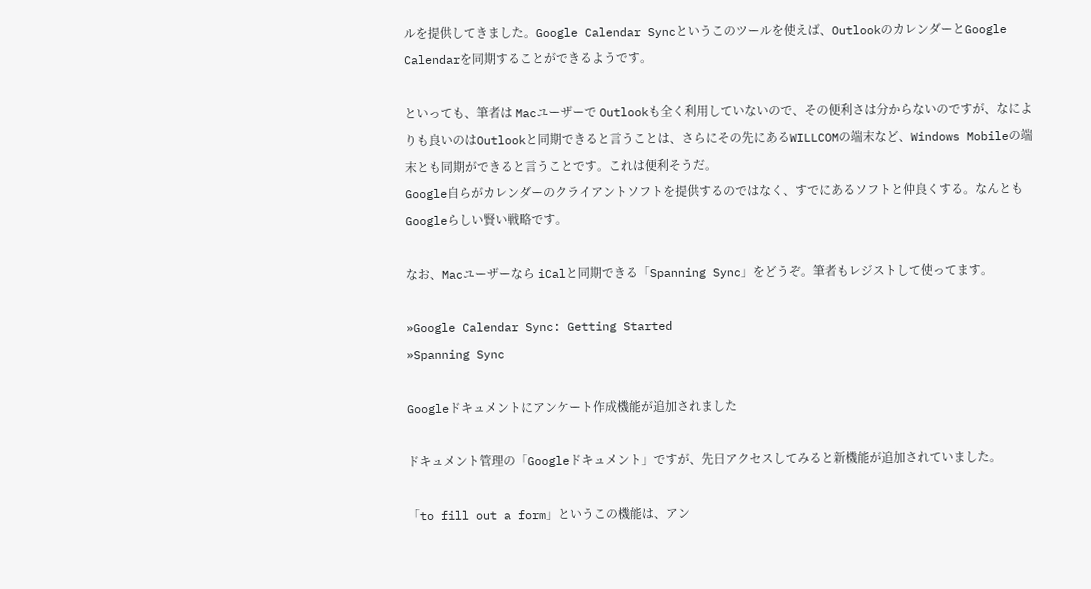ルを提供してきました。Google Calendar Syncというこのツールを使えば、OutlookのカレンダーとGoogle Calendarを同期することができるようです。

といっても、筆者は Macユーザーで Outlookも全く利用していないので、その便利さは分からないのですが、なによりも良いのはOutlookと同期できると言うことは、さらにその先にあるWILLCOMの端末など、Windows Mobileの端末とも同期ができると言うことです。これは便利そうだ。
Google自らがカレンダーのクライアントソフトを提供するのではなく、すでにあるソフトと仲良くする。なんとも Googleらしい賢い戦略です。

なお、Macユーザーなら iCalと同期できる「Spanning Sync」をどうぞ。筆者もレジストして使ってます。

»Google Calendar Sync: Getting Started
»Spanning Sync

Googleドキュメントにアンケート作成機能が追加されました

ドキュメント管理の「Googleドキュメント」ですが、先日アクセスしてみると新機能が追加されていました。

「to fill out a form」というこの機能は、アン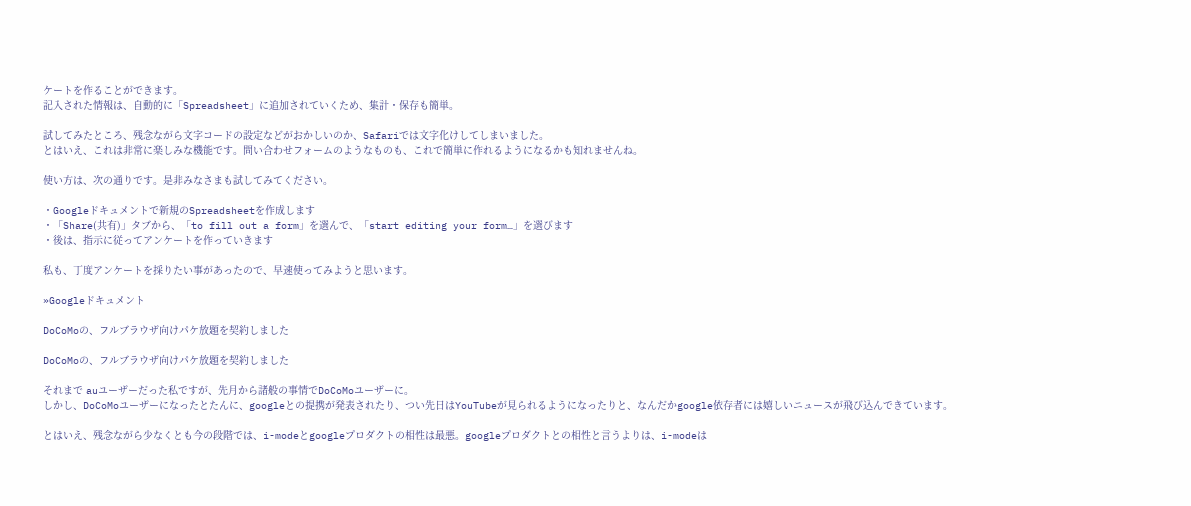ケートを作ることができます。
記入された情報は、自動的に「Spreadsheet」に追加されていくため、集計・保存も簡単。

試してみたところ、残念ながら文字コードの設定などがおかしいのか、Safariでは文字化けしてしまいました。
とはいえ、これは非常に楽しみな機能です。問い合わせフォームのようなものも、これで簡単に作れるようになるかも知れませんね。

使い方は、次の通りです。是非みなさまも試してみてください。

・Googleドキュメントで新規のSpreadsheetを作成します
・「Share(共有)」タブから、「to fill out a form」を選んで、「start editing your form…」を選びます
・後は、指示に従ってアンケートを作っていきます

私も、丁度アンケートを採りたい事があったので、早速使ってみようと思います。

»Googleドキュメント

DoCoMoの、フルブラウザ向けパケ放題を契約しました

DoCoMoの、フルブラウザ向けパケ放題を契約しました

それまで auユーザーだった私ですが、先月から諸般の事情でDoCoMoユーザーに。
しかし、DoCoMoユーザーになったとたんに、googleとの提携が発表されたり、つい先日はYouTubeが見られるようになったりと、なんだかgoogle依存者には嬉しいニュースが飛び込んできています。

とはいえ、残念ながら少なくとも今の段階では、i-modeとgoogleプロダクトの相性は最悪。googleプロダクトとの相性と言うよりは、i-modeは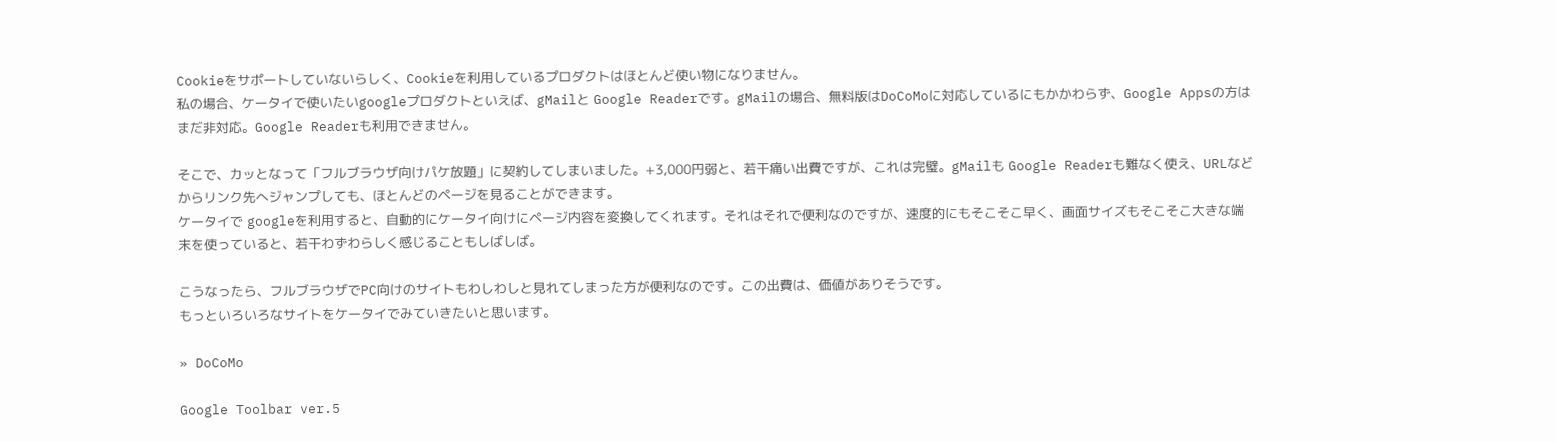Cookieをサポートしていないらしく、Cookieを利用しているプロダクトはほとんど使い物になりません。
私の場合、ケータイで使いたいgoogleプロダクトといえば、gMailと Google Readerです。gMailの場合、無料版はDoCoMoに対応しているにもかかわらず、Google Appsの方はまだ非対応。Google Readerも利用できません。

そこで、カッとなって「フルブラウザ向けパケ放題」に契約してしまいました。+3,000円弱と、若干痛い出費ですが、これは完璧。gMailも Google Readerも難なく使え、URLなどからリンク先へジャンプしても、ほとんどのページを見ることができます。
ケータイで googleを利用すると、自動的にケータイ向けにページ内容を変換してくれます。それはそれで便利なのですが、速度的にもそこそこ早く、画面サイズもそこそこ大きな端末を使っていると、若干わずわらしく感じることもしばしば。

こうなったら、フルブラウザでPC向けのサイトもわしわしと見れてしまった方が便利なのです。この出費は、価値がありそうです。
もっといろいろなサイトをケータイでみていきたいと思います。

» DoCoMo

Google Toolbar ver.5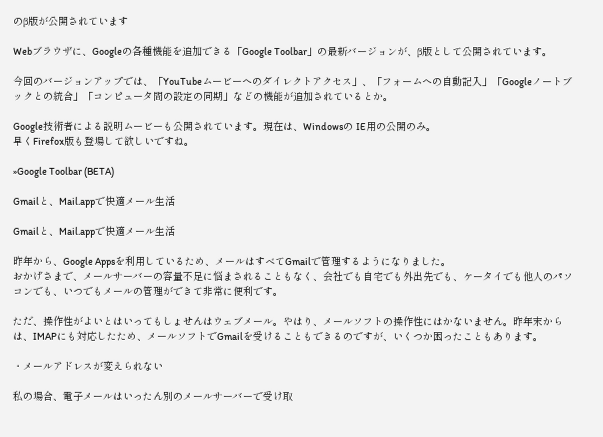のβ版が公開されています

Webブラウザに、Googleの各種機能を追加できる「Google Toolbar」の最新バージョンが、β版として公開されています。

今回のバージョンアップでは、「YouTubeムービーへのダイレクトアクセス」、「フォームへの自動記入」「Googleノートブックとの統合」「コンピュータ間の設定の同期」などの機能が追加されているとか。

Google技術者による説明ムービーも公開されています。現在は、Windowsの IE用の公開のみ。
早くFirefox版も登場して欲しいですね。

»Google Toolbar (BETA)

Gmailと、Mail.appで快適メール生活

Gmailと、Mail.appで快適メール生活

昨年から、Google Appsを利用しているため、メールはすべてGmailで管理するようになりました。
おかげさまで、メールサーバーの容量不足に悩まされることもなく、会社でも自宅でも外出先でも、ケータイでも他人のパソコンでも、いつでもメールの管理ができて非常に便利です。

ただ、操作性がよいとはいってもしょせんはウェブメール。やはり、メールソフトの操作性にはかないません。昨年末からは、IMAPにも対応したため、メールソフトでGmailを受けることもできるのですが、いくつか困ったこともあります。

・メールアドレスが変えられない

私の場合、電子メールはいったん別のメールサーバーで受け取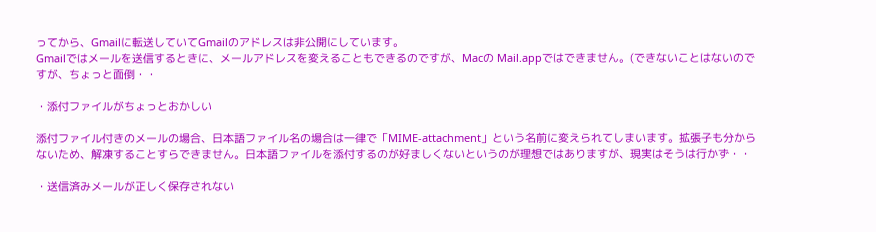ってから、Gmailに転送していてGmailのアドレスは非公開にしています。
Gmailではメールを送信するときに、メールアドレスを変えることもできるのですが、Macの Mail.appではできません。(できないことはないのですが、ちょっと面倒・・

・添付ファイルがちょっとおかしい

添付ファイル付きのメールの場合、日本語ファイル名の場合は一律で「MIME-attachment」という名前に変えられてしまいます。拡張子も分からないため、解凍することすらできません。日本語ファイルを添付するのが好ましくないというのが理想ではありますが、現実はそうは行かず・・

・送信済みメールが正しく保存されない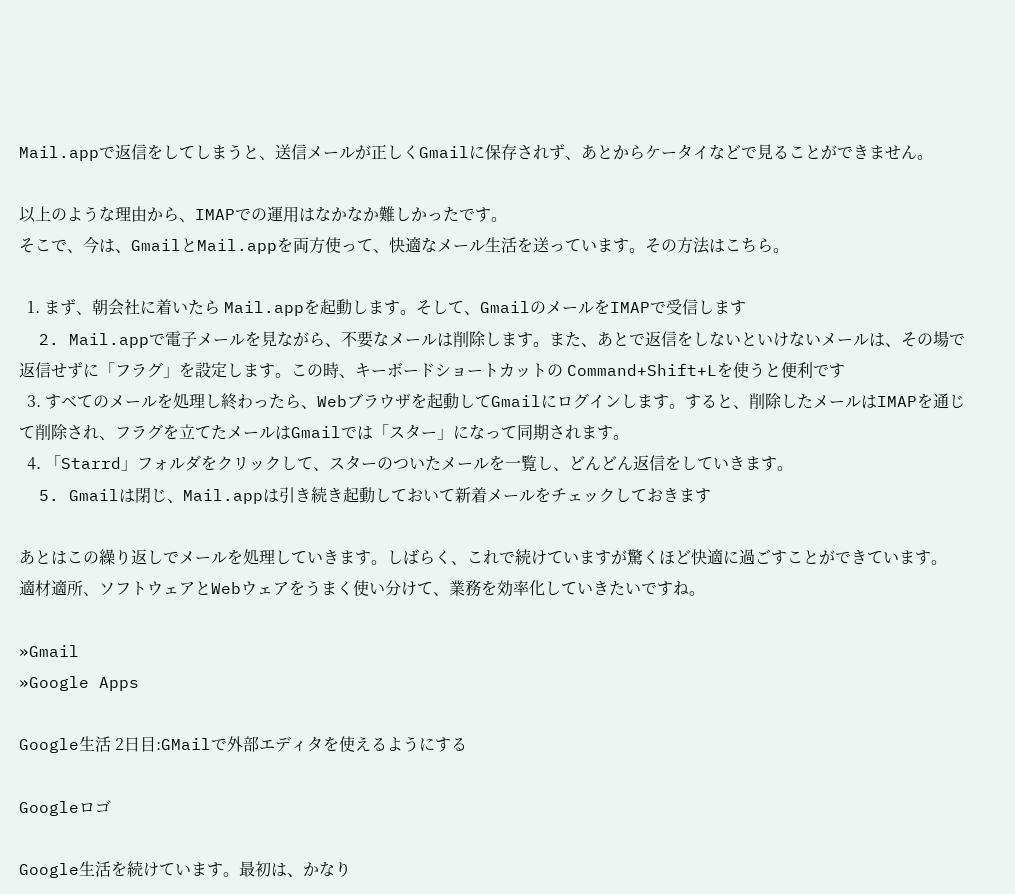Mail.appで返信をしてしまうと、送信メールが正しくGmailに保存されず、あとからケータイなどで見ることができません。

以上のような理由から、IMAPでの運用はなかなか難しかったです。
そこで、今は、GmailとMail.appを両方使って、快適なメール生活を送っています。その方法はこちら。

  1. まず、朝会社に着いたら Mail.appを起動します。そして、GmailのメールをIMAPで受信します
  2. Mail.appで電子メールを見ながら、不要なメールは削除します。また、あとで返信をしないといけないメールは、その場で返信せずに「フラグ」を設定します。この時、キーボードショートカットの Command+Shift+Lを使うと便利です
  3. すべてのメールを処理し終わったら、Webブラウザを起動してGmailにログインします。すると、削除したメールはIMAPを通じて削除され、フラグを立てたメールはGmailでは「スター」になって同期されます。
  4. 「Starrd」フォルダをクリックして、スターのついたメールを一覧し、どんどん返信をしていきます。
  5. Gmailは閉じ、Mail.appは引き続き起動しておいて新着メールをチェックしておきます

あとはこの繰り返しでメールを処理していきます。しばらく、これで続けていますが驚くほど快適に過ごすことができています。
適材適所、ソフトウェアとWebウェアをうまく使い分けて、業務を効率化していきたいですね。

»Gmail
»Google Apps

Google生活 2日目:GMailで外部エディタを使えるようにする

Googleロゴ

Google生活を続けています。最初は、かなり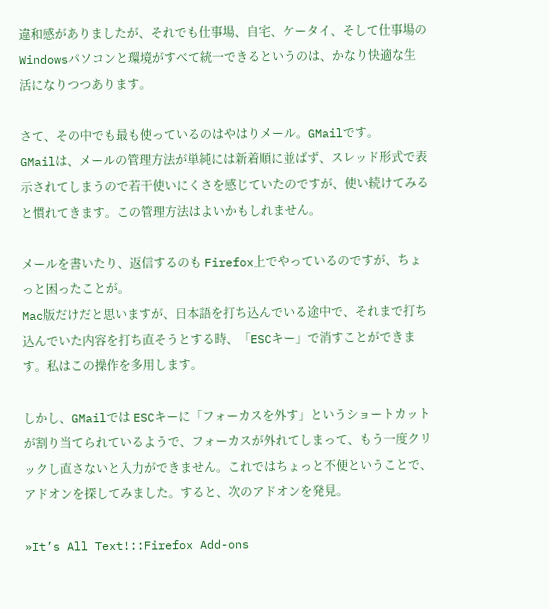違和感がありましたが、それでも仕事場、自宅、ケータイ、そして仕事場の Windowsパソコンと環境がすべて統一できるというのは、かなり快適な生活になりつつあります。

さて、その中でも最も使っているのはやはりメール。GMailです。
GMailは、メールの管理方法が単純には新着順に並ばず、スレッド形式で表示されてしまうので若干使いにくさを感じていたのですが、使い続けてみると慣れてきます。この管理方法はよいかもしれません。

メールを書いたり、返信するのも Firefox上でやっているのですが、ちょっと困ったことが。
Mac版だけだと思いますが、日本語を打ち込んでいる途中で、それまで打ち込んでいた内容を打ち直そうとする時、「ESCキー」で消すことができます。私はこの操作を多用します。

しかし、GMailでは ESCキーに「フォーカスを外す」というショートカットが割り当てられているようで、フォーカスが外れてしまって、もう一度クリックし直さないと入力ができません。これではちょっと不便ということで、アドオンを探してみました。すると、次のアドオンを発見。

»It’s All Text!::Firefox Add-ons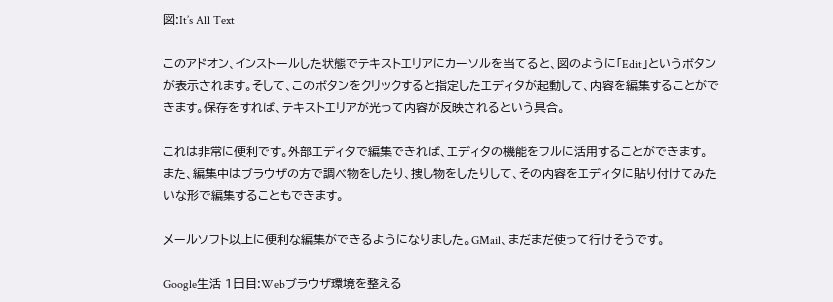図:It’s All Text

このアドオン、インストールした状態でテキストエリアにカーソルを当てると、図のように「Edit」というボタンが表示されます。そして、このボタンをクリックすると指定したエディタが起動して、内容を編集することができます。保存をすれば、テキストエリアが光って内容が反映されるという具合。

これは非常に便利です。外部エディタで編集できれば、エディタの機能をフルに活用することができます。
また、編集中はブラウザの方で調べ物をしたり、捜し物をしたりして、その内容をエディタに貼り付けてみたいな形で編集することもできます。

メールソフト以上に便利な編集ができるようになりました。GMail、まだまだ使って行けそうです。

Google生活 1日目:Webブラウザ環境を整える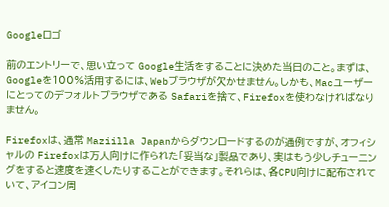Googleロゴ

前のエントリーで、思い立って Google生活をすることに決めた当日のこと。まずは、Googleを100%活用するには、Webブラウザが欠かせません。しかも、Macユーザーにとってのデフォルトブラウザである Safariを捨て、Firefoxを使わなければなりません。

Firefoxは、通常 Maziilla Japanからダウンロードするのが通例ですが、オフィシャルの Firefoxは万人向けに作られた「妥当な」製品であり、実はもう少しチューニングをすると速度を速くしたりすることができます。それらは、各CPU向けに配布されていて、アイコン周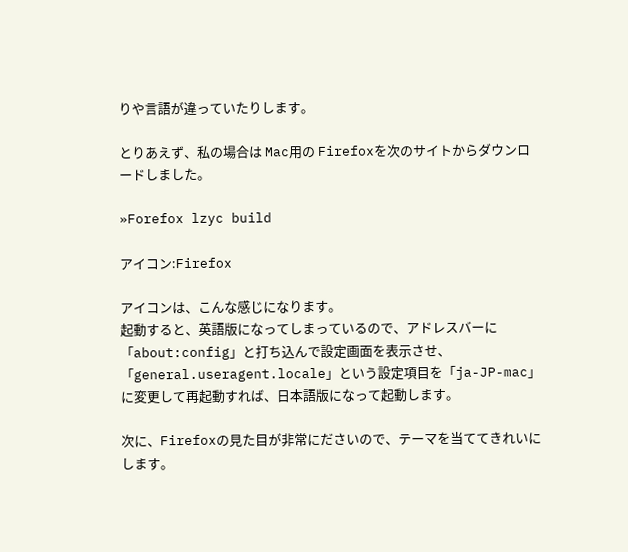りや言語が違っていたりします。

とりあえず、私の場合は Mac用の Firefoxを次のサイトからダウンロードしました。

»Forefox lzyc build

アイコン:Firefox

アイコンは、こんな感じになります。
起動すると、英語版になってしまっているので、アドレスバーに「about:config」と打ち込んで設定画面を表示させ、「general.useragent.locale」という設定項目を「ja-JP-mac」に変更して再起動すれば、日本語版になって起動します。

次に、Firefoxの見た目が非常にださいので、テーマを当ててきれいにします。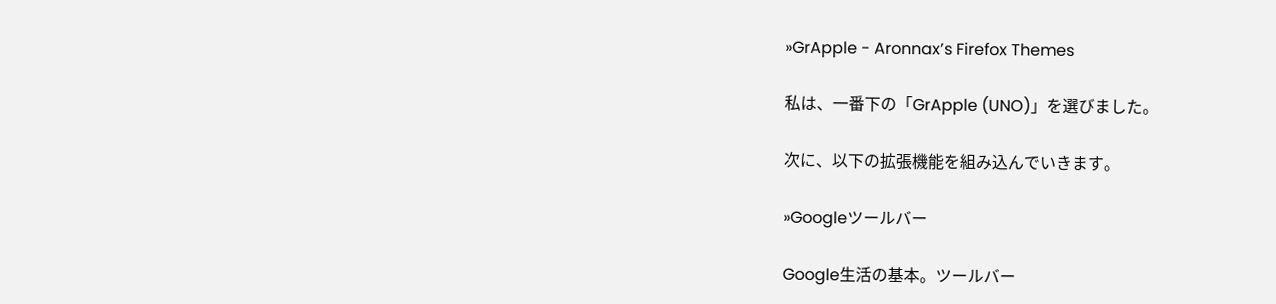»GrApple - Aronnax’s Firefox Themes

私は、一番下の「GrApple (UNO)」を選びました。

次に、以下の拡張機能を組み込んでいきます。

»Googleツールバー

Google生活の基本。ツールバー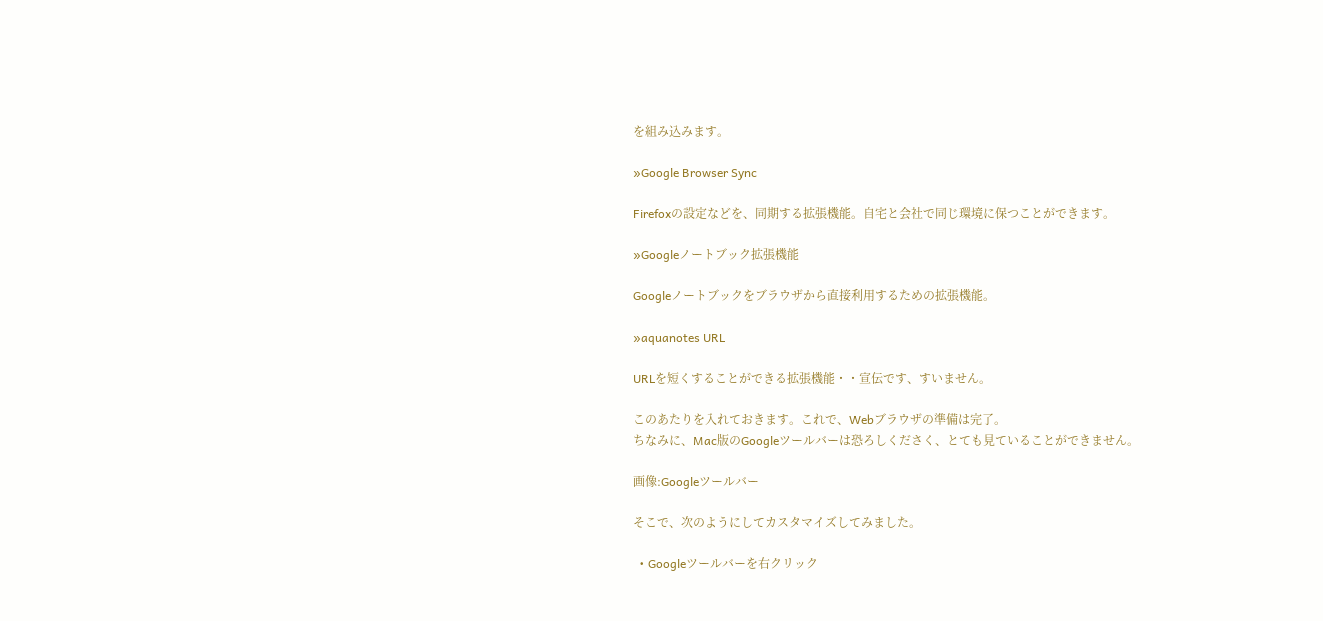を組み込みます。

»Google Browser Sync

Firefoxの設定などを、同期する拡張機能。自宅と会社で同じ環境に保つことができます。

»Googleノートブック拡張機能

Googleノートブックをブラウザから直接利用するための拡張機能。

»aquanotes URL

URLを短くすることができる拡張機能・・宣伝です、すいません。

このあたりを入れておきます。これで、Webブラウザの準備は完了。
ちなみに、Mac版のGoogleツールバーは恐ろしくださく、とても見ていることができません。

画像:Googleツールバー

そこで、次のようにしてカスタマイズしてみました。

  • Googleツールバーを右クリック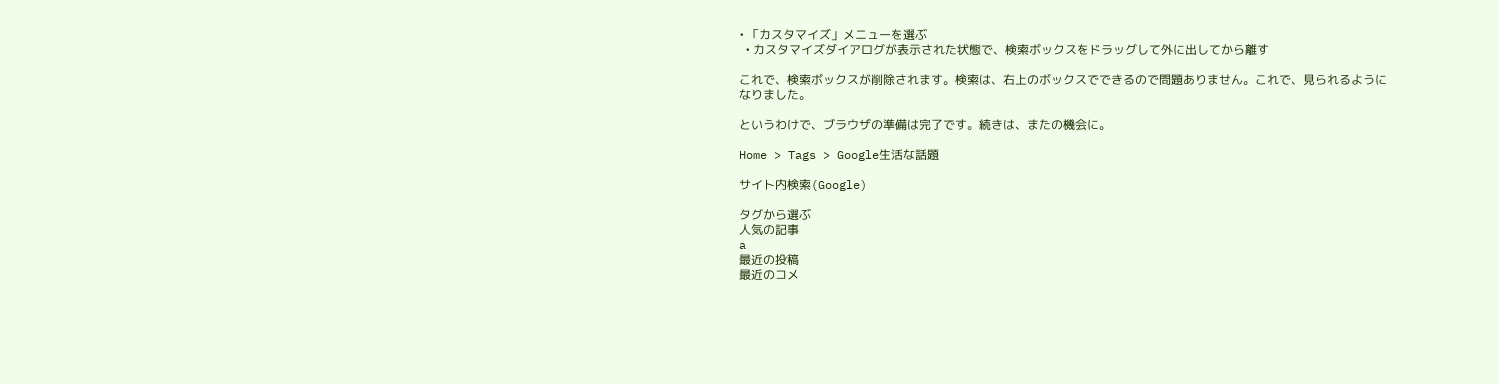• 「カスタマイズ」メニューを選ぶ
  • カスタマイズダイアログが表示された状態で、検索ボックスをドラッグして外に出してから離す

これで、検索ボックスが削除されます。検索は、右上のボックスでできるので問題ありません。これで、見られるようになりました。

というわけで、ブラウザの準備は完了です。続きは、またの機会に。

Home > Tags > Google生活な話題

サイト内検索(Google)

タグから選ぶ
人気の記事
a
最近の投稿
最近のコメ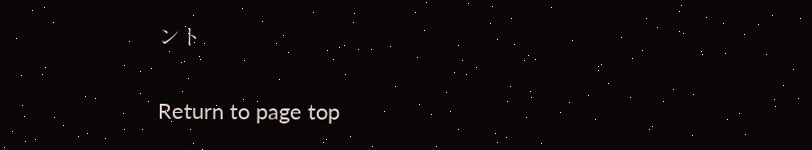ント

Return to page top